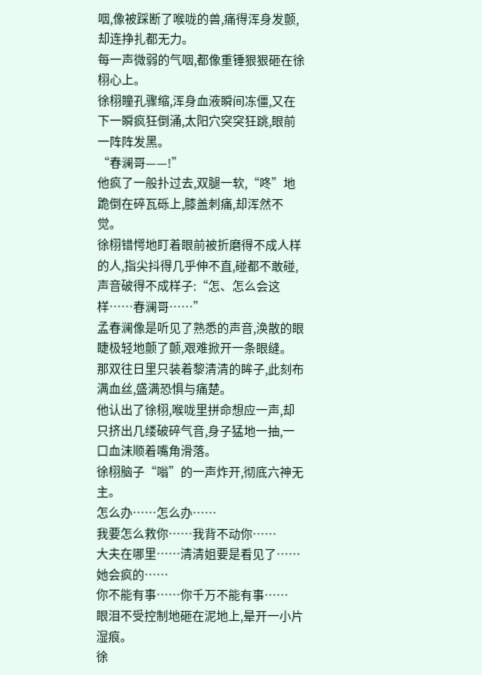咽,像被踩断了喉咙的兽,痛得浑身发颤,却连挣扎都无力。
每一声微弱的气咽,都像重锤狠狠砸在徐栩心上。
徐栩瞳孔骤缩,浑身血液瞬间冻僵,又在下一瞬疯狂倒涌,太阳穴突突狂跳,眼前一阵阵发黑。
“春澜哥——!”
他疯了一般扑过去,双腿一软,“咚”地跪倒在碎瓦砾上,膝盖刺痛,却浑然不觉。
徐栩错愕地盯着眼前被折磨得不成人样的人,指尖抖得几乎伸不直,碰都不敢碰,声音破得不成样子:“怎、怎么会这样……春澜哥……”
孟春澜像是听见了熟悉的声音,涣散的眼睫极轻地颤了颤,艰难掀开一条眼缝。
那双往日里只装着黎清清的眸子,此刻布满血丝,盛满恐惧与痛楚。
他认出了徐栩,喉咙里拼命想应一声,却只挤出几缕破碎气音,身子猛地一抽,一口血沫顺着嘴角滑落。
徐栩脑子“嗡”的一声炸开,彻底六神无主。
怎么办……怎么办……
我要怎么救你……我背不动你……
大夫在哪里……清清姐要是看见了……她会疯的……
你不能有事……你千万不能有事……
眼泪不受控制地砸在泥地上,晕开一小片湿痕。
徐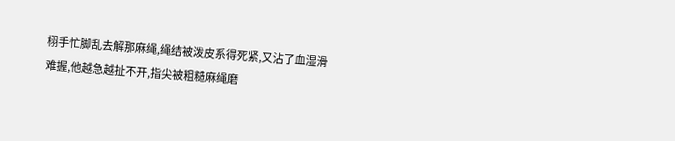栩手忙脚乱去解那麻绳,绳结被泼皮系得死紧,又沾了血湿滑难握,他越急越扯不开,指尖被粗糙麻绳磨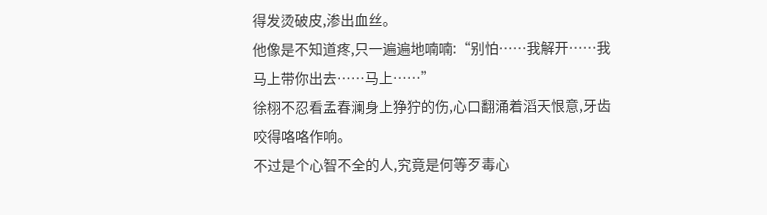得发烫破皮,渗出血丝。
他像是不知道疼,只一遍遍地喃喃:“别怕……我解开……我马上带你出去……马上……”
徐栩不忍看孟春澜身上狰狞的伤,心口翻涌着滔天恨意,牙齿咬得咯咯作响。
不过是个心智不全的人,究竟是何等歹毒心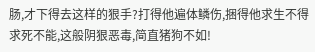肠,才下得去这样的狠手?打得他遍体鳞伤,捆得他求生不得求死不能,这般阴狠恶毒,简直猪狗不如!